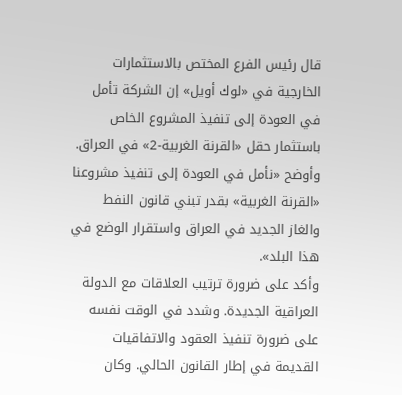قال رئيس الفرع المختص بالاستثمارات الخارجية في «لوك أويل» إن الشركة تأمل في العودة إلى تنفيذ المشروع الخاص باستثمار حقل «القرنة الغربية-2» في العراق. وأوضح «نأمل في العودة إلى تنفيذ مشروعنا «القرنة الغربية» بقدر تبني قانون النفط والغاز الجديد في العراق واستقرار الوضع في هذا البلد».
وأكد على ضرورة ترتيب العلاقات مع الدولة العراقية الجديدة. وشدد في الوقت نفسه على ضرورة تنفيذ العقود والاتفاقيات القديمة في إطار القانون الحالي. وكان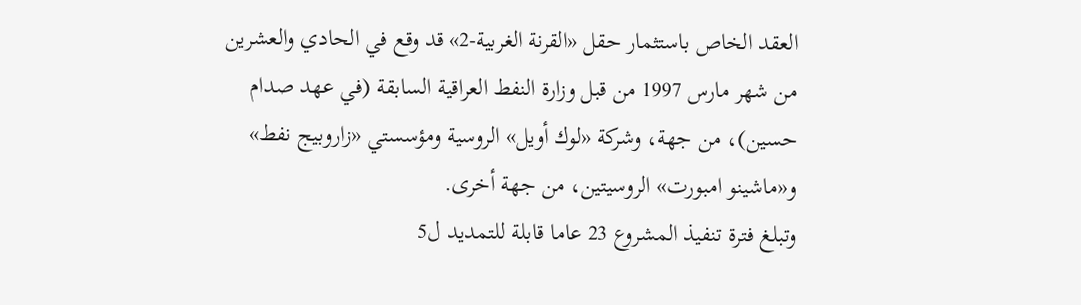العقد الخاص باستثمار حقل «القرنة الغربية-2» قد وقع في الحادي والعشرين من شهر مارس 1997 من قبل وزارة النفط العراقية السابقة (في عهد صدام حسين)، من جهة، وشركة «لوك أويل» الروسية ومؤسستي «زاروبيج نفط» و«ماشينو امبورت» الروسيتين، من جهة أخرى.
وتبلغ فترة تنفيذ المشروع 23 عاما قابلة للتمديد ل5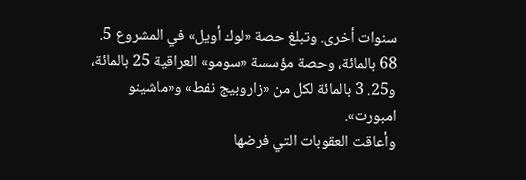سنوات أخرى. وتبلغ حصة «لوك أويل» في المشروع 5. 68 بالمائة، وحصة مؤسسة «سومو» العراقية 25 بالمائة، و25. 3 بالمائة لكل من «زاروبيج نفط» و«ماشينو امبورت».
وأعاقت العقوبات التي فرضها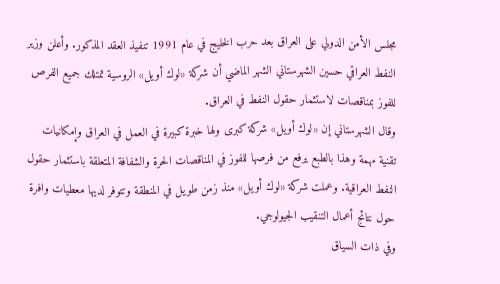مجلس الأمن الدولي على العراق بعد حرب الخليج في عام 1991 تنفيذ العقد المذكور. وأعلن وزير النفط العراقي حسين الشهرستاني الشهر الماضي أن شركة «لوك أويل» الروسية تمتلك جميع الفرص للفوز بمناقصات لاستثمار حقول النفط في العراق.
وقال الشهرستاني إن «لوك أويل» شركة كبرى ولها خبرة كبيرة في العمل في العراق وإمكانيات تقنية مهمة وهذا بالطبع يرفع من فرصها للفوز في المناقصات الحرة والشفافة المتعلقة باستثمار حقول النفط العراقية. وعملت شركة «لوك أويل» منذ زمن طويل في المنطقة وتتوفر لديها معطيات وافرة حول نتائج أعمال التنقيب الجيولوجي.
وفي ذات السياق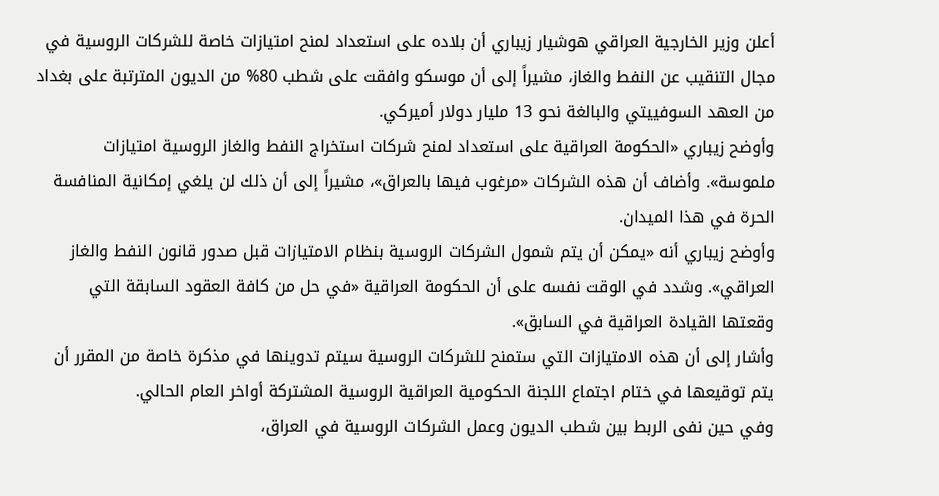أعلن وزير الخارجية العراقي هوشيار زيباري أن بلاده على استعداد لمنح امتيازات خاصة للشركات الروسية في مجال التنقيب عن النفط والغاز، مشيراً إلى أن موسكو وافقت على شطب 80% من الديون المترتبة على بغداد من العهد السوفييتي والبالغة نحو 13 مليار دولار أميركي.
وأوضح زيباري «الحكومة العراقية على استعداد لمنح شركات استخراج النفط والغاز الروسية امتيازات ملموسة». وأضاف أن هذه الشركات «مرغوب فيها بالعراق»، مشيراً إلى أن ذلك لن يلغي إمكانية المنافسة الحرة في هذا الميدان.
وأوضح زيباري أنه «يمكن أن يتم شمول الشركات الروسية بنظام الامتيازات قبل صدور قانون النفط والغاز العراقي». وشدد في الوقت نفسه على أن الحكومة العراقية «في حل من كافة العقود السابقة التي وقعتها القيادة العراقية في السابق».
وأشار إلى أن هذه الامتيازات التي ستمنح للشركات الروسية سيتم تدوينها في مذكرة خاصة من المقرر أن يتم توقيعها في ختام اجتماع اللجنة الحكومية العراقية الروسية المشتركة أواخر العام الحالي.
وفي حين نفى الربط بين شطب الديون وعمل الشركات الروسية في العراق،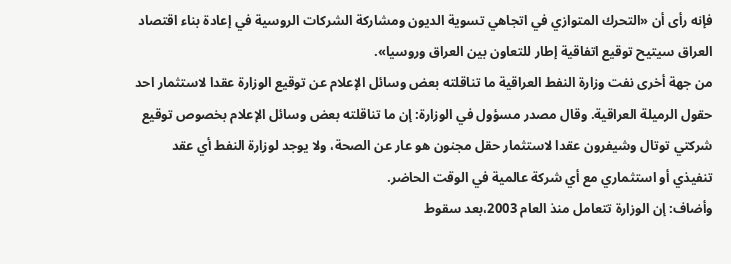فإنه رأى أن «التحرك المتوازي في اتجاهي تسوية الديون ومشاركة الشركات الروسية في إعادة بناء اقتصاد العراق سيتيح توقيع اتفاقية إطار للتعاون بين العراق وروسيا».
من جهة أخرى نفت وزارة النفط العراقية ما تناقلته بعض وسائل الإعلام عن توقيع الوزارة عقدا لاستثمار احد حقول الرميلة العراقية. وقال مصدر مسؤول في الوزارة: إن ما تناقلته بعض وسائل الإعلام بخصوص توقيع شركتي توتال وشيفرون عقدا لاستثمار حقل مجنون هو عار عن الصحة، ولا يوجد لوزارة النفط أي عقد تنفيذي أو استثماري مع أي شركة عالمية في الوقت الحاضر.
وأضاف: إن الوزارة تتعامل منذ العام 2003،بعد سقوط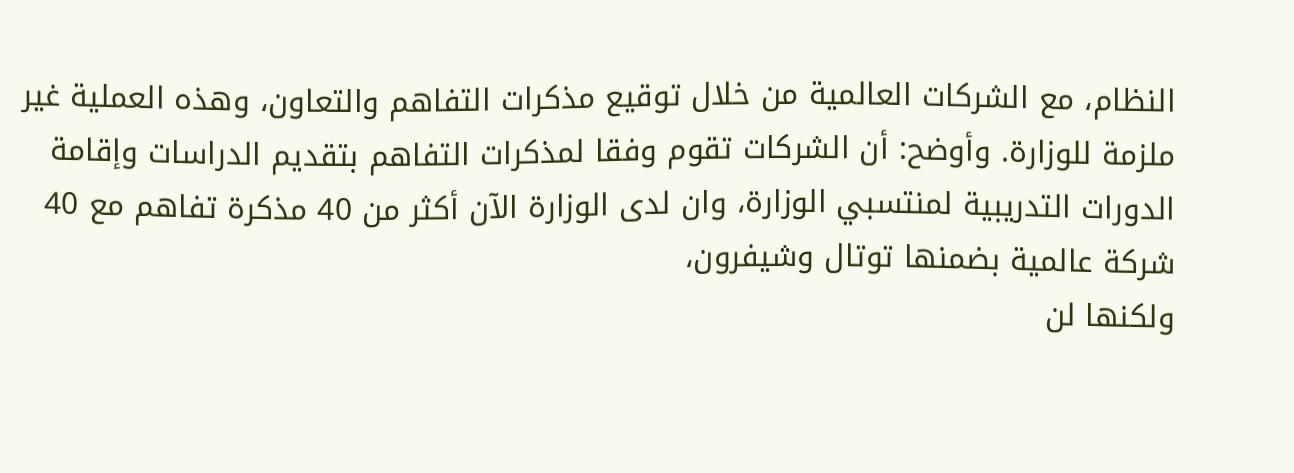النظام، مع الشركات العالمية من خلال توقيع مذكرات التفاهم والتعاون، وهذه العملية غير ملزمة للوزارة. وأوضح: أن الشركات تقوم وفقا لمذكرات التفاهم بتقديم الدراسات وإقامة الدورات التدريبية لمنتسبي الوزارة، وان لدى الوزارة الآن أكثر من 40 مذكرة تفاهم مع 40 شركة عالمية بضمنها توتال وشيفرون،
ولكنها لن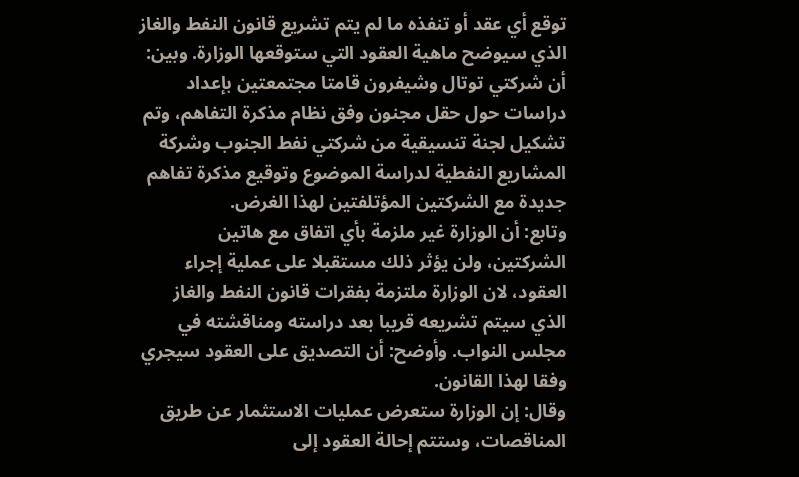توقع أي عقد أو تنفذه ما لم يتم تشريع قانون النفط والغاز الذي سيوضح ماهية العقود التي ستوقعها الوزارة. وبين: أن شركتي توتال وشيفرون قامتا مجتمعتين بإعداد دراسات حول حقل مجنون وفق نظام مذكرة التفاهم، وتم تشكيل لجنة تنسيقية من شركتي نفط الجنوب وشركة المشاريع النفطية لدراسة الموضوع وتوقيع مذكرة تفاهم جديدة مع الشركتين المؤتلفتين لهذا الغرض.
وتابع: أن الوزارة غير ملزمة بأي اتفاق مع هاتين الشركتين، ولن يؤثر ذلك مستقبلا على عملية إجراء العقود، لان الوزارة ملتزمة بفقرات قانون النفط والغاز الذي سيتم تشريعه قريبا بعد دراسته ومناقشته في مجلس النواب. وأوضح: أن التصديق على العقود سيجري وفقا لهذا القانون.
وقال: إن الوزارة ستعرض عمليات الاستثمار عن طريق المناقصات، وستتم إحالة العقود إلى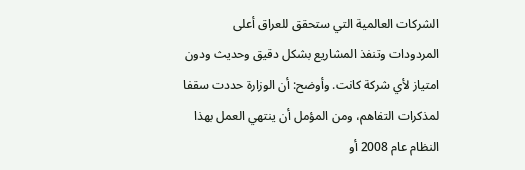الشركات العالمية التي ستحقق للعراق أعلى المردودات وتنفذ المشاريع بشكل دقيق وحديث ودون امتياز لأي شركة كانت. وأوضح: أن الوزارة حددت سقفا لمذكرات التفاهم، ومن المؤمل أن ينتهي العمل بهذا النظام عام 2008 أو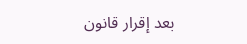بعد إقرار قانون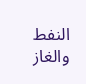النفط والغاز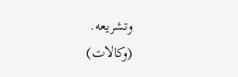وتشريعه.
(وكالات)